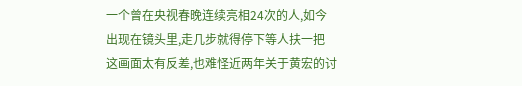一个曾在央视春晚连续亮相24次的人,如今出现在镜头里,走几步就得停下等人扶一把
这画面太有反差,也难怪近两年关于黄宏的讨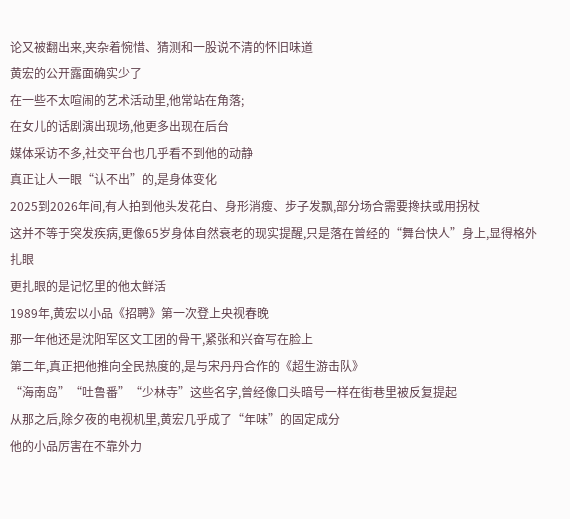论又被翻出来,夹杂着惋惜、猜测和一股说不清的怀旧味道
黄宏的公开露面确实少了
在一些不太喧闹的艺术活动里,他常站在角落;
在女儿的话剧演出现场,他更多出现在后台
媒体采访不多,社交平台也几乎看不到他的动静
真正让人一眼“认不出”的,是身体变化
2025到2026年间,有人拍到他头发花白、身形消瘦、步子发飘,部分场合需要搀扶或用拐杖
这并不等于突发疾病,更像65岁身体自然衰老的现实提醒,只是落在曾经的“舞台快人”身上,显得格外扎眼
更扎眼的是记忆里的他太鲜活
1989年,黄宏以小品《招聘》第一次登上央视春晚
那一年他还是沈阳军区文工团的骨干,紧张和兴奋写在脸上
第二年,真正把他推向全民热度的,是与宋丹丹合作的《超生游击队》
“海南岛”“吐鲁番”“少林寺”这些名字,曾经像口头暗号一样在街巷里被反复提起
从那之后,除夕夜的电视机里,黄宏几乎成了“年味”的固定成分
他的小品厉害在不靠外力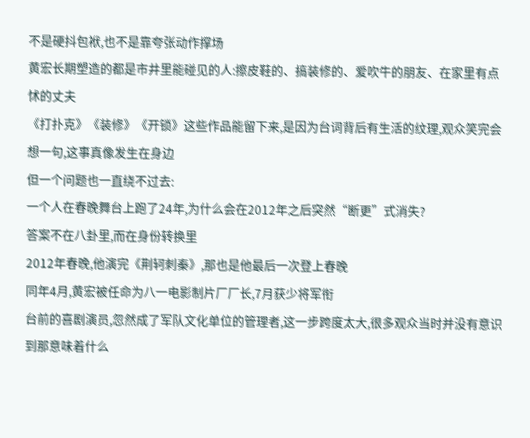不是硬抖包袱,也不是靠夸张动作撑场
黄宏长期塑造的都是市井里能碰见的人:擦皮鞋的、搞装修的、爱吹牛的朋友、在家里有点怵的丈夫
《打扑克》《装修》《开锁》这些作品能留下来,是因为台词背后有生活的纹理,观众笑完会想一句,这事真像发生在身边
但一个问题也一直绕不过去:
一个人在春晚舞台上跑了24年,为什么会在2012年之后突然“断更”式消失?
答案不在八卦里,而在身份转换里
2012年春晚,他演完《荆轲刺秦》,那也是他最后一次登上春晚
同年4月,黄宏被任命为八一电影制片厂厂长,7月获少将军衔
台前的喜剧演员,忽然成了军队文化单位的管理者,这一步跨度太大,很多观众当时并没有意识到那意味着什么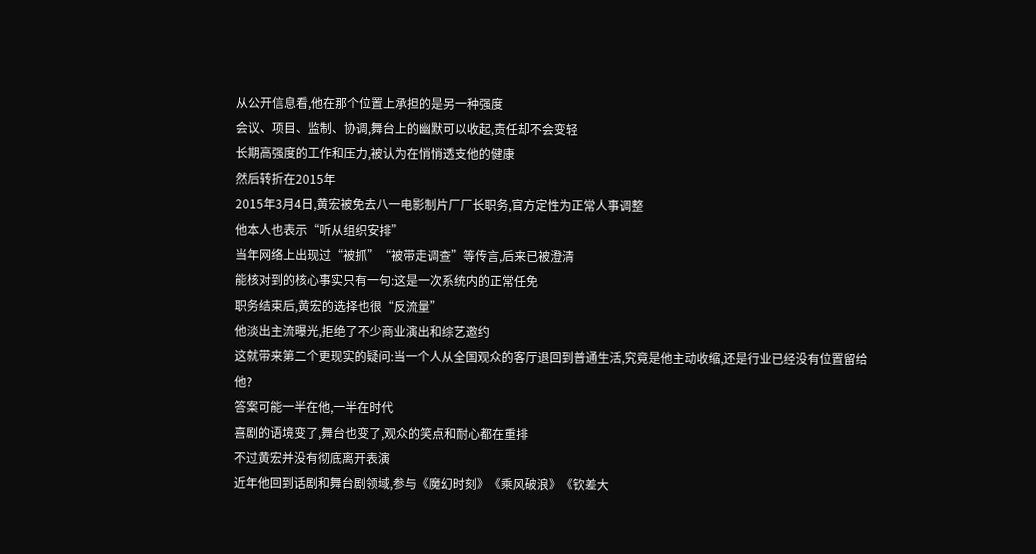从公开信息看,他在那个位置上承担的是另一种强度
会议、项目、监制、协调,舞台上的幽默可以收起,责任却不会变轻
长期高强度的工作和压力,被认为在悄悄透支他的健康
然后转折在2015年
2015年3月4日,黄宏被免去八一电影制片厂厂长职务,官方定性为正常人事调整
他本人也表示“听从组织安排”
当年网络上出现过“被抓”“被带走调查”等传言,后来已被澄清
能核对到的核心事实只有一句:这是一次系统内的正常任免
职务结束后,黄宏的选择也很“反流量”
他淡出主流曝光,拒绝了不少商业演出和综艺邀约
这就带来第二个更现实的疑问:当一个人从全国观众的客厅退回到普通生活,究竟是他主动收缩,还是行业已经没有位置留给他?
答案可能一半在他,一半在时代
喜剧的语境变了,舞台也变了,观众的笑点和耐心都在重排
不过黄宏并没有彻底离开表演
近年他回到话剧和舞台剧领域,参与《魔幻时刻》《乘风破浪》《钦差大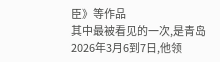臣》等作品
其中最被看见的一次,是青岛
2026年3月6到7日,他领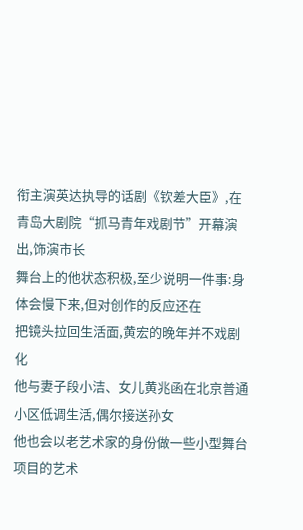衔主演英达执导的话剧《钦差大臣》,在青岛大剧院“抓马青年戏剧节”开幕演出,饰演市长
舞台上的他状态积极,至少说明一件事:身体会慢下来,但对创作的反应还在
把镜头拉回生活面,黄宏的晚年并不戏剧化
他与妻子段小洁、女儿黄兆函在北京普通小区低调生活,偶尔接送孙女
他也会以老艺术家的身份做一些小型舞台项目的艺术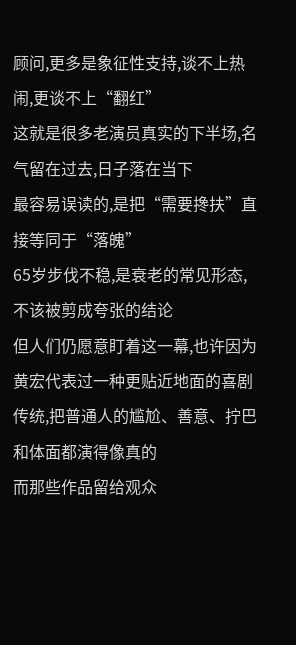顾问,更多是象征性支持,谈不上热闹,更谈不上“翻红”
这就是很多老演员真实的下半场,名气留在过去,日子落在当下
最容易误读的,是把“需要搀扶”直接等同于“落魄”
65岁步伐不稳,是衰老的常见形态,不该被剪成夸张的结论
但人们仍愿意盯着这一幕,也许因为黄宏代表过一种更贴近地面的喜剧传统,把普通人的尴尬、善意、拧巴和体面都演得像真的
而那些作品留给观众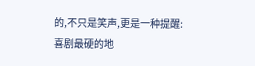的,不只是笑声,更是一种提醒:
喜剧最硬的地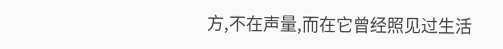方,不在声量,而在它曾经照见过生活